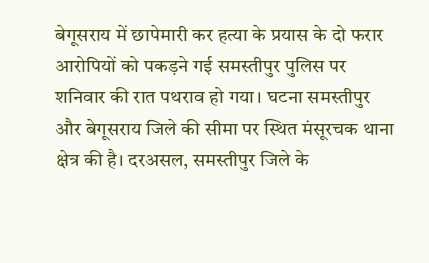बेगूसराय में छापेमारी कर हत्या के प्रयास के दो फरार आरोपियों को पकड़ने गई समस्तीपुर पुलिस पर शनिवार की रात पथराव हो गया। घटना समस्तीपुर और बेगूसराय जिले की सीमा पर स्थित मंसूरचक थाना क्षेत्र की है। दरअसल, समस्तीपुर जिले के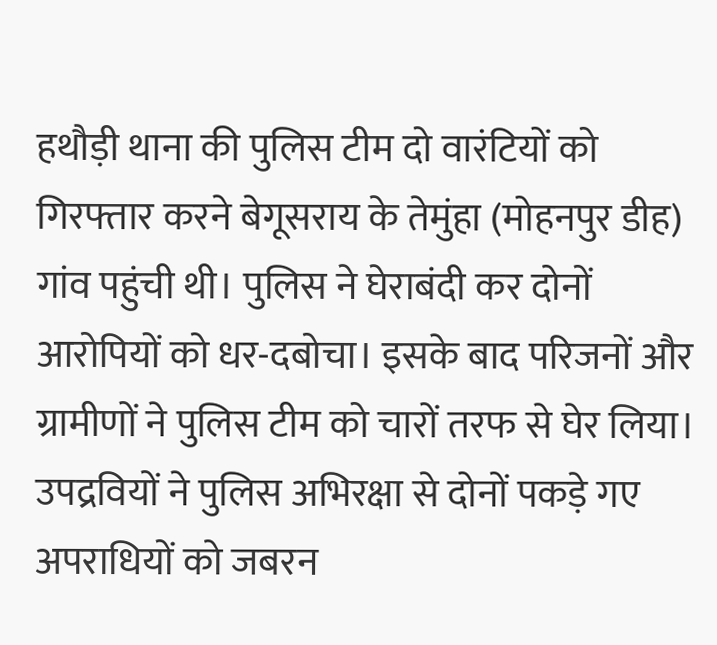हथौड़ी थाना की पुलिस टीम दो वारंटियों को गिरफ्तार करने बेगूसराय के तेमुंहा (मोहनपुर डीह) गांव पहुंची थी। पुलिस ने घेराबंदी कर दोनों आरोपियों को धर-दबोचा। इसके बाद परिजनों और ग्रामीणों ने पुलिस टीम को चारों तरफ से घेर लिया। उपद्रवियों ने पुलिस अभिरक्षा से दोनों पकड़े गए अपराधियों को जबरन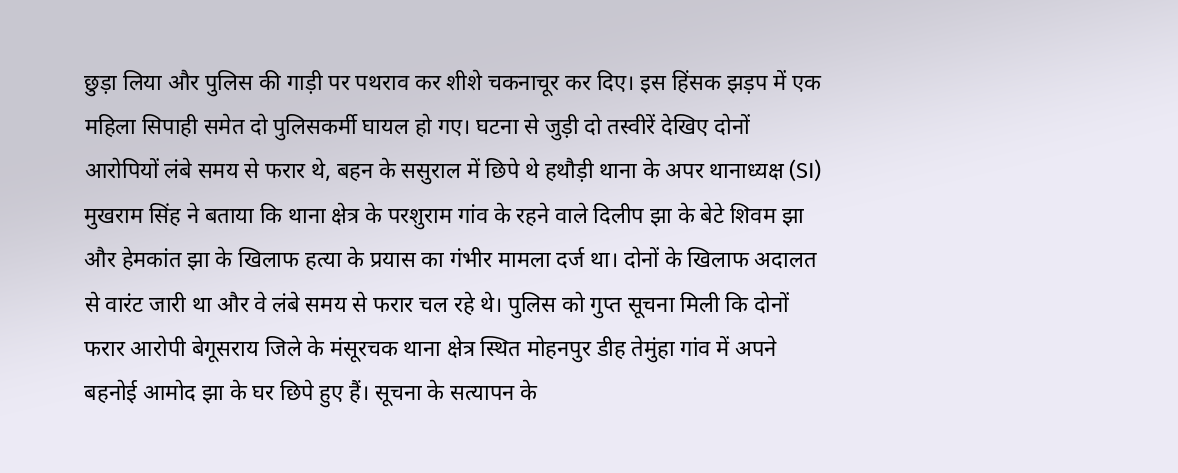छुड़ा लिया और पुलिस की गाड़ी पर पथराव कर शीशे चकनाचूर कर दिए। इस हिंसक झड़प में एक महिला सिपाही समेत दो पुलिसकर्मी घायल हो गए। घटना से जुड़ी दो तस्वीरें देखिए दोनों आरोपियों लंबे समय से फरार थे, बहन के ससुराल में छिपे थे हथौड़ी थाना के अपर थानाध्यक्ष (SI) मुखराम सिंह ने बताया कि थाना क्षेत्र के परशुराम गांव के रहने वाले दिलीप झा के बेटे शिवम झा और हेमकांत झा के खिलाफ हत्या के प्रयास का गंभीर मामला दर्ज था। दोनों के खिलाफ अदालत से वारंट जारी था और वे लंबे समय से फरार चल रहे थे। पुलिस को गुप्त सूचना मिली कि दोनों फरार आरोपी बेगूसराय जिले के मंसूरचक थाना क्षेत्र स्थित मोहनपुर डीह तेमुंहा गांव में अपने बहनोई आमोद झा के घर छिपे हुए हैं। सूचना के सत्यापन के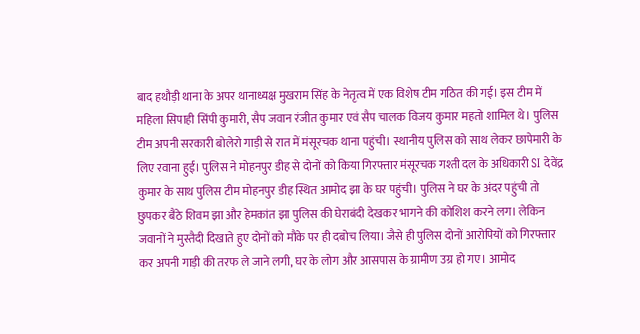बाद हथौड़ी थाना के अपर थानाध्यक्ष मुखराम सिंह के नेतृत्व में एक विशेष टीम गठित की गई। इस टीम में महिला सिपाही सिंपी कुमारी, सैप जवान रंजीत कुमार एवं सैप चालक विजय कुमार महतो शामिल थे। पुलिस टीम अपनी सरकारी बोलेरो गाड़ी से रात में मंसूरचक थाना पहुंची। स्थानीय पुलिस को साथ लेकर छापेमारी के लिए रवाना हुई। पुलिस ने मोहनपुर डीह से दोनों को किया गिरफ्तार मंसूरचक गश्ती दल के अधिकारी SI देवेंद्र कुमार के साथ पुलिस टीम मोहनपुर डीह स्थित आमोद झा के घर पहुंची। पुलिस ने घर के अंदर पहुंची तो छुपकर बैठे शिवम झा और हेमकांत झा पुलिस की घेराबंदी देखकर भागने की कोशिश करने लग। लेकिन जवानों ने मुस्तैदी दिखाते हुए दोनों को मौके पर ही दबोच लिया। जैसे ही पुलिस दोनों आरोपियों को गिरफ्तार कर अपनी गाड़ी की तरफ ले जाने लगी, घर के लोग और आसपास के ग्रामीण उग्र हो गए। आमोद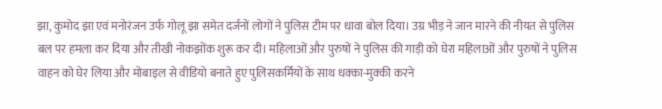झा, कुमोद झा एवं मनोरंजन उर्फ गोलू झा समेत दर्जनों लोगों ने पुलिस टीम पर धावा बोल दिया। उग्र भीड़ ने जान मारने की नीयत से पुलिस बल पर हमला कर दिया और तीखी नोकझोंक शुरू कर दी। महिलाओं और पुरुषों ने पुलिस की गाड़ी को घेरा महिलाओं और पुरुषों ने पुलिस वाहन को घेर लिया और मोबाइल से वीडियो बनाते हुए पुलिसकर्मियों के साथ धक्का-मुक्की करने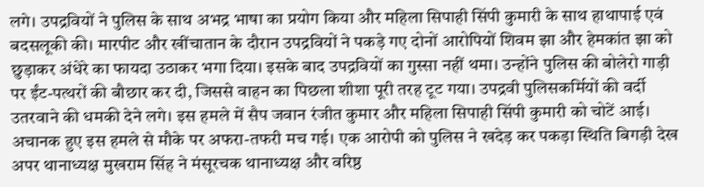लगे। उपद्रवियों ने पुलिस के साथ अभद्र भाषा का प्रयोग किया और महिला सिपाही सिंपी कुमारी के साथ हाथापाई एवं बदसलूकी की। मारपीट और खींचातान के दौरान उपद्रवियों ने पकड़े गए दोनों आरोपियों शिवम झा और हेमकांत झा को छुड़ाकर अंधेरे का फायदा उठाकर भगा दिया। इसके बाद उपद्रवियों का गुस्सा नहीं थमा। उन्होंने पुलिस की बोलेरो गाड़ी पर ईंट-पत्थरों की बौछार कर दी, जिससे वाहन का पिछला शीशा पूरी तरह टूट गया। उपद्रवी पुलिसकर्मियों की वर्दी उतरवाने की धमकी देने लगे। इस हमले में सैप जवान रंजीत कुमार और महिला सिपाही सिंपी कुमारी को चोटें आई। अचानक हुए इस हमले से मौके पर अफरा-तफरी मच गई। एक आरोपी को पुलिस ने खदेड़ कर पकड़ा स्थिति बिगड़ी देख अपर थानाध्यक्ष मुखराम सिंह ने मंसूरचक थानाध्यक्ष और वरिष्ठ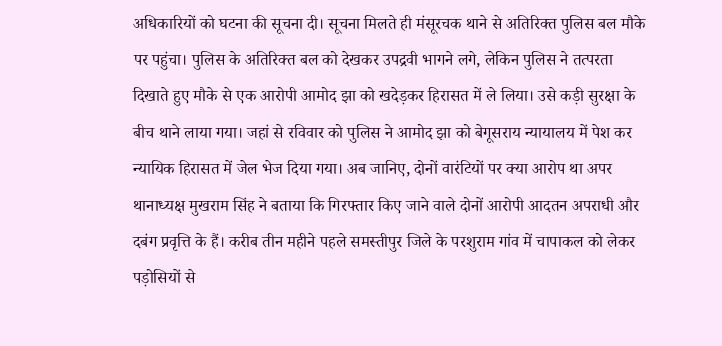अधिकारियों को घटना की सूचना दी। सूचना मिलते ही मंसूरचक थाने से अतिरिक्त पुलिस बल मौके पर पहुंचा। पुलिस के अतिरिक्त बल को देखकर उपद्रवी भागने लगे, लेकिन पुलिस ने तत्परता दिखाते हुए मौके से एक आरोपी आमोद झा को खदेड़कर हिरासत में ले लिया। उसे कड़ी सुरक्षा के बीच थाने लाया गया। जहां से रविवार को पुलिस ने आमोद झा को बेगूसराय न्यायालय में पेश कर न्यायिक हिरासत में जेल भेज दिया गया। अब जानिए, दोनों वारंटियों पर क्या आरोप था अपर थानाध्यक्ष मुखराम सिंह ने बताया कि गिरफ्तार किए जाने वाले दोनों आरोपी आदतन अपराधी और दबंग प्रवृत्ति के हैं। करीब तीन महीने पहले समस्तीपुर जिले के परशुराम गांव में चापाकल को लेकर पड़ोसियों से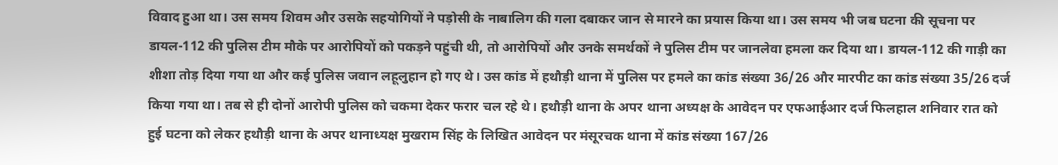विवाद हुआ था। उस समय शिवम और उसके सहयोगियों ने पड़ोसी के नाबालिग की गला दबाकर जान से मारने का प्रयास किया था। उस समय भी जब घटना की सूचना पर डायल-112 की पुलिस टीम मौके पर आरोपियों को पकड़ने पहुंची थी, तो आरोपियों और उनके समर्थकों ने पुलिस टीम पर जानलेवा हमला कर दिया था। डायल-112 की गाड़ी का शीशा तोड़ दिया गया था और कई पुलिस जवान लहूलुहान हो गए थे। उस कांड में हथौड़ी थाना में पुलिस पर हमले का कांड संख्या 36/26 और मारपीट का कांड संख्या 35/26 दर्ज किया गया था। तब से ही दोनों आरोपी पुलिस को चकमा देकर फरार चल रहे थे। हथौड़ी थाना के अपर थाना अध्यक्ष के आवेदन पर एफआईआर दर्ज फिलहाल शनिवार रात को हुई घटना को लेकर हथौड़ी थाना के अपर थानाध्यक्ष मुखराम सिंह के लिखित आवेदन पर मंसूरचक थाना में कांड संख्या 167/26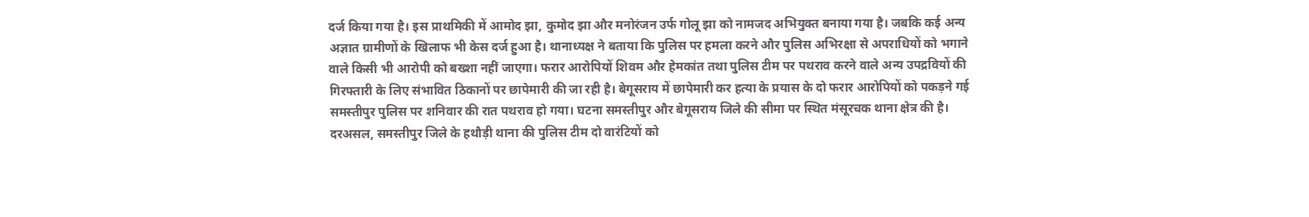दर्ज किया गया है। इस प्राथमिकी में आमोद झा, कुमोद झा और मनोरंजन उर्फ गोलू झा को नामजद अभियुक्त बनाया गया है। जबकि कई अन्य अज्ञात ग्रामीणों के खिलाफ भी केस दर्ज हुआ है। थानाध्यक्ष ने बताया कि पुलिस पर हमला करने और पुलिस अभिरक्षा से अपराधियों को भगाने वाले किसी भी आरोपी को बख्शा नहीं जाएगा। फरार आरोपियों शिवम और हेमकांत तथा पुलिस टीम पर पथराव करने वाले अन्य उपद्रवियों की गिरफ्तारी के लिए संभावित ठिकानों पर छापेमारी की जा रही है। बेगूसराय में छापेमारी कर हत्या के प्रयास के दो फरार आरोपियों को पकड़ने गई समस्तीपुर पुलिस पर शनिवार की रात पथराव हो गया। घटना समस्तीपुर और बेगूसराय जिले की सीमा पर स्थित मंसूरचक थाना क्षेत्र की है। दरअसल, समस्तीपुर जिले के हथौड़ी थाना की पुलिस टीम दो वारंटियों को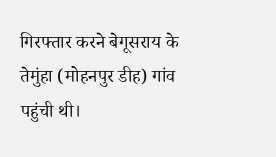गिरफ्तार करने बेगूसराय के तेमुंहा (मोहनपुर डीह) गांव पहुंची थी।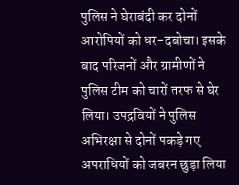पुलिस ने घेराबंदी कर दोनों आरोपियों को धर-दबोचा। इसके बाद परिजनों और ग्रामीणों ने पुलिस टीम को चारों तरफ से घेर लिया। उपद्रवियों ने पुलिस अभिरक्षा से दोनों पकड़े गए अपराधियों को जबरन छुड़ा लिया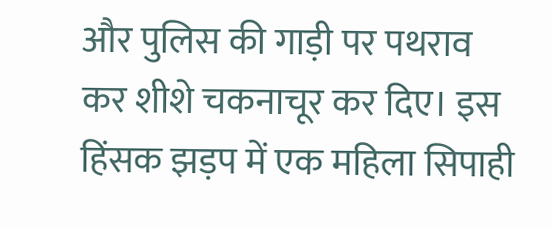और पुलिस की गाड़ी पर पथराव कर शीशे चकनाचूर कर दिए। इस हिंसक झड़प में एक महिला सिपाही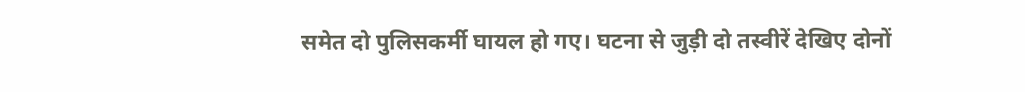समेत दो पुलिसकर्मी घायल हो गए। घटना से जुड़ी दो तस्वीरें देखिए दोनों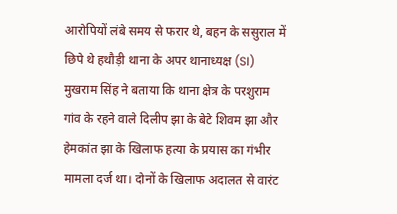आरोपियों लंबे समय से फरार थे, बहन के ससुराल में छिपे थे हथौड़ी थाना के अपर थानाध्यक्ष (SI) मुखराम सिंह ने बताया कि थाना क्षेत्र के परशुराम गांव के रहने वाले दिलीप झा के बेटे शिवम झा और हेमकांत झा के खिलाफ हत्या के प्रयास का गंभीर मामला दर्ज था। दोनों के खिलाफ अदालत से वारंट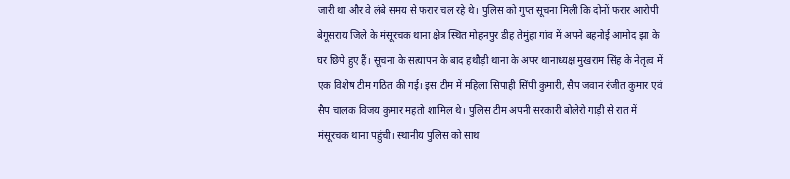जारी था और वे लंबे समय से फरार चल रहे थे। पुलिस को गुप्त सूचना मिली कि दोनों फरार आरोपी बेगूसराय जिले के मंसूरचक थाना क्षेत्र स्थित मोहनपुर डीह तेमुंहा गांव में अपने बहनोई आमोद झा के घर छिपे हुए हैं। सूचना के सत्यापन के बाद हथौड़ी थाना के अपर थानाध्यक्ष मुखराम सिंह के नेतृत्व में एक विशेष टीम गठित की गई। इस टीम में महिला सिपाही सिंपी कुमारी, सैप जवान रंजीत कुमार एवं सैप चालक विजय कुमार महतो शामिल थे। पुलिस टीम अपनी सरकारी बोलेरो गाड़ी से रात में मंसूरचक थाना पहुंची। स्थानीय पुलिस को साथ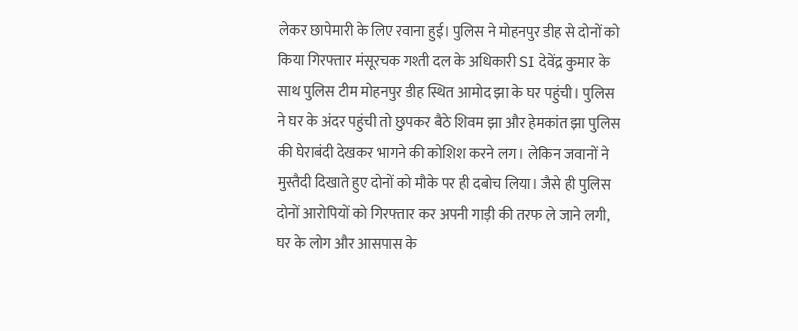लेकर छापेमारी के लिए रवाना हुई। पुलिस ने मोहनपुर डीह से दोनों को किया गिरफ्तार मंसूरचक गश्ती दल के अधिकारी SI देवेंद्र कुमार के साथ पुलिस टीम मोहनपुर डीह स्थित आमोद झा के घर पहुंची। पुलिस ने घर के अंदर पहुंची तो छुपकर बैठे शिवम झा और हेमकांत झा पुलिस की घेराबंदी देखकर भागने की कोशिश करने लग। लेकिन जवानों ने मुस्तैदी दिखाते हुए दोनों को मौके पर ही दबोच लिया। जैसे ही पुलिस दोनों आरोपियों को गिरफ्तार कर अपनी गाड़ी की तरफ ले जाने लगी, घर के लोग और आसपास के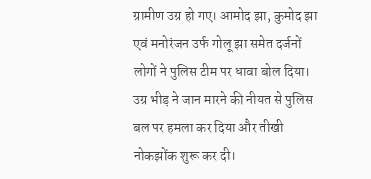ग्रामीण उग्र हो गए। आमोद झा, कुमोद झा एवं मनोरंजन उर्फ गोलू झा समेत दर्जनों लोगों ने पुलिस टीम पर धावा बोल दिया। उग्र भीड़ ने जान मारने की नीयत से पुलिस बल पर हमला कर दिया और तीखी नोकझोंक शुरू कर दी।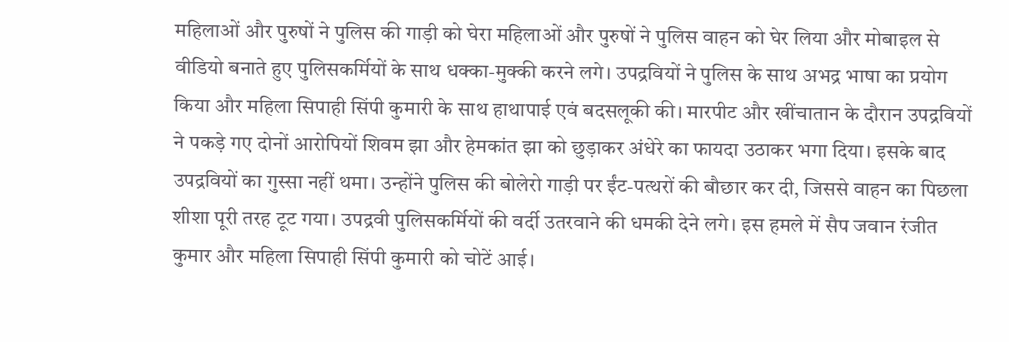महिलाओं और पुरुषों ने पुलिस की गाड़ी को घेरा महिलाओं और पुरुषों ने पुलिस वाहन को घेर लिया और मोबाइल से वीडियो बनाते हुए पुलिसकर्मियों के साथ धक्का-मुक्की करने लगे। उपद्रवियों ने पुलिस के साथ अभद्र भाषा का प्रयोग किया और महिला सिपाही सिंपी कुमारी के साथ हाथापाई एवं बदसलूकी की। मारपीट और खींचातान के दौरान उपद्रवियों ने पकड़े गए दोनों आरोपियों शिवम झा और हेमकांत झा को छुड़ाकर अंधेरे का फायदा उठाकर भगा दिया। इसके बाद उपद्रवियों का गुस्सा नहीं थमा। उन्होंने पुलिस की बोलेरो गाड़ी पर ईंट-पत्थरों की बौछार कर दी, जिससे वाहन का पिछला शीशा पूरी तरह टूट गया। उपद्रवी पुलिसकर्मियों की वर्दी उतरवाने की धमकी देने लगे। इस हमले में सैप जवान रंजीत कुमार और महिला सिपाही सिंपी कुमारी को चोटें आई।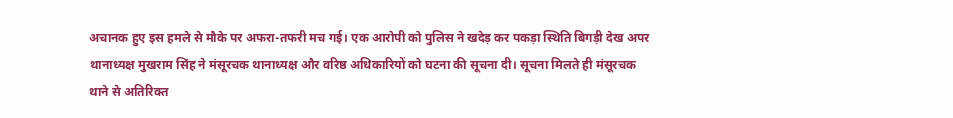अचानक हुए इस हमले से मौके पर अफरा-तफरी मच गई। एक आरोपी को पुलिस ने खदेड़ कर पकड़ा स्थिति बिगड़ी देख अपर थानाध्यक्ष मुखराम सिंह ने मंसूरचक थानाध्यक्ष और वरिष्ठ अधिकारियों को घटना की सूचना दी। सूचना मिलते ही मंसूरचक थाने से अतिरिक्त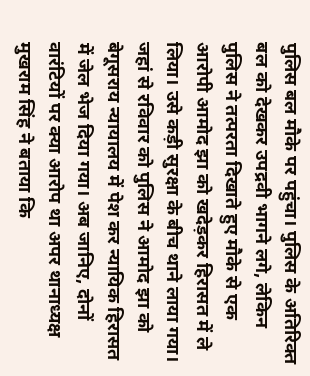पुलिस बल मौके पर पहुंचा। पुलिस के अतिरिक्त बल को देखकर उपद्रवी भागने लगे, लेकिन पुलिस ने तत्परता दिखाते हुए मौके से एक आरोपी आमोद झा को खदेड़कर हिरासत में ले लिया। उसे कड़ी सुरक्षा के बीच थाने लाया गया। जहां से रविवार को पुलिस ने आमोद झा को बेगूसराय न्यायालय में पेश कर न्यायिक हिरासत में जेल भेज दिया गया। अब जानिए, दोनों वारंटियों पर क्या आरोप था अपर थानाध्यक्ष मुखराम सिंह ने बताया कि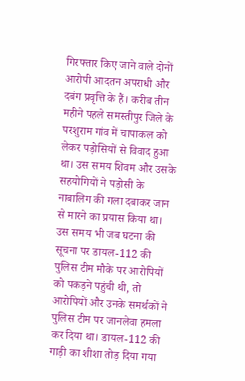गिरफ्तार किए जाने वाले दोनों आरोपी आदतन अपराधी और दबंग प्रवृत्ति के हैं। करीब तीन महीने पहले समस्तीपुर जिले के परशुराम गांव में चापाकल को लेकर पड़ोसियों से विवाद हुआ था। उस समय शिवम और उसके सहयोगियों ने पड़ोसी के नाबालिग की गला दबाकर जान से मारने का प्रयास किया था। उस समय भी जब घटना की सूचना पर डायल-112 की पुलिस टीम मौके पर आरोपियों को पकड़ने पहुंची थी, तो आरोपियों और उनके समर्थकों ने पुलिस टीम पर जानलेवा हमला कर दिया था। डायल-112 की गाड़ी का शीशा तोड़ दिया गया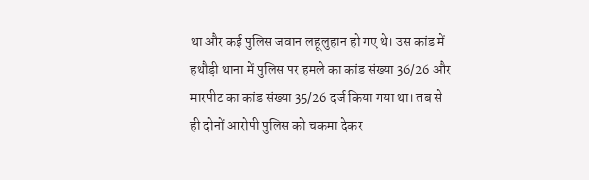था और कई पुलिस जवान लहूलुहान हो गए थे। उस कांड में हथौड़ी थाना में पुलिस पर हमले का कांड संख्या 36/26 और मारपीट का कांड संख्या 35/26 दर्ज किया गया था। तब से ही दोनों आरोपी पुलिस को चकमा देकर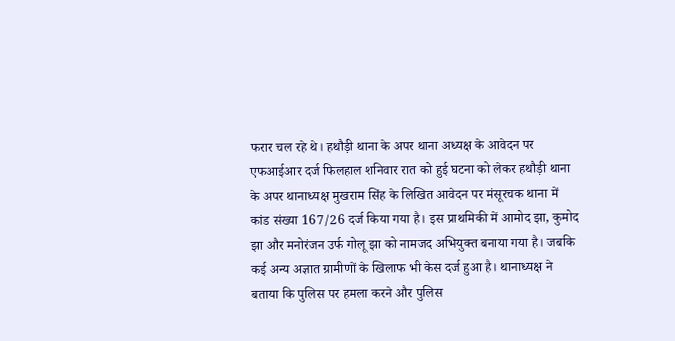फरार चल रहे थे। हथौड़ी थाना के अपर थाना अध्यक्ष के आवेदन पर एफआईआर दर्ज फिलहाल शनिवार रात को हुई घटना को लेकर हथौड़ी थाना के अपर थानाध्यक्ष मुखराम सिंह के लिखित आवेदन पर मंसूरचक थाना में कांड संख्या 167/26 दर्ज किया गया है। इस प्राथमिकी में आमोद झा, कुमोद झा और मनोरंजन उर्फ गोलू झा को नामजद अभियुक्त बनाया गया है। जबकि कई अन्य अज्ञात ग्रामीणों के खिलाफ भी केस दर्ज हुआ है। थानाध्यक्ष ने बताया कि पुलिस पर हमला करने और पुलिस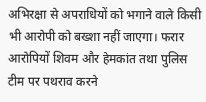अभिरक्षा से अपराधियों को भगाने वाले किसी भी आरोपी को बख्शा नहीं जाएगा। फरार आरोपियों शिवम और हेमकांत तथा पुलिस टीम पर पथराव करने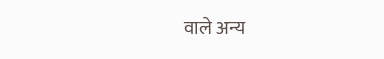वाले अन्य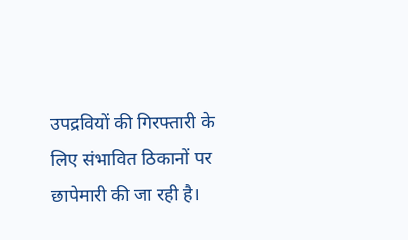उपद्रवियों की गिरफ्तारी के लिए संभावित ठिकानों पर छापेमारी की जा रही है।